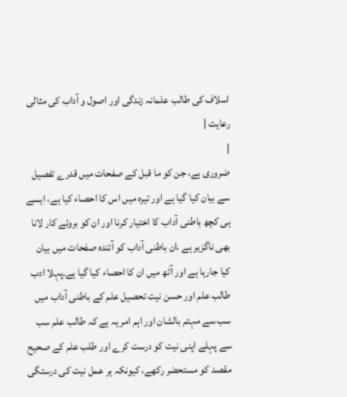اسلاف کی طالب علمانہ زندگی اور اصول و آداب کی مثالی رعایت |
|
ضروری ہے، جن کو ما قبل کے صفحات میں قدرے تفصیل سے بیان کیا گیا ہے اور تیرہ میں اس کا احصاء کیا ہے، ایسے ہی کچھ باطنی آداب کا اختیار کرنا اور ان کو بروئے کار لانا بھی ناگزیر ہے ،ان باطنی آداب کو آئندہ صفحات میں بیان کیا جارہا ہے اور آٹھ میں ان کا احصاء کیا گیا ہے۔پہلا ادب طالب علم اور حسن نیت تحصیل علم کے باطنی آداب میں سب سے مہتم بالشان اور اہم امر یہ ہے کہ طالب علم سب سے پہلے اپنی نیت کو درست کرے اور طلب علم کے صحیح مقصد کو مستحضر رکھے، کیونکہ ہر عمل نیت کی درستگی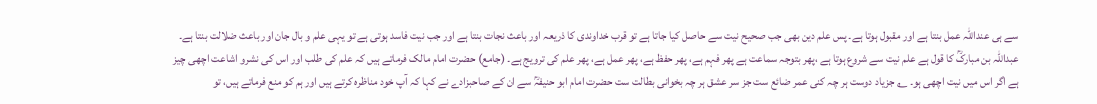سے ہی عنداللہ عمل بنتا ہے اور مقبول ہوتا ہے۔ پس علم دین بھی جب صحیح نیت سے حاصل کیا جاتا ہے تو قرب خداوندی کا ذریعہ اور باعث نجات بنتا ہے اور جب نیت فاسد ہوتی ہے تو یہی علم و بال جان اور باعث ضلالت بنتا ہے۔ عبداللہ بن مبارکؒ کا قول ہے علم نیت سے شروع ہوتا ہے ،پھر بتوجہ سماعت ہے پھر فہم ہے، پھر حفظ ہے، پھر عمل ہے، پھر علم کی ترویج ہے۔ (جامع) حضرت امام مالک فرماتے ہیں کہ علم کی طلب اور اس کی نشرو اشاعت اچھی چیز ہے اگر اس میں نیت اچھی ہو۔ ؎ جزیاد دوست ہر چہ کنی عمر ضائع ست جز سر عشق ہر چہ بخوانی بطالت ست حضرت امام ابو حنیفہؒ سے ان کے صاحبزادے نے کہا کہ آپ خود مناظرہ کرتے ہیں اور ہم کو منع فرماتے ہیں، تو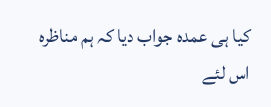کیا ہی عمدہ جواب دیا کہ ہم مناظرہ اس لئے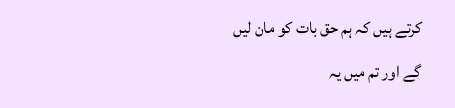کرتے ہیں کہ ہم حق بات کو مان لیں گے اور تم میں یہ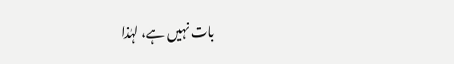بات نہیں ہے، لہٰذا